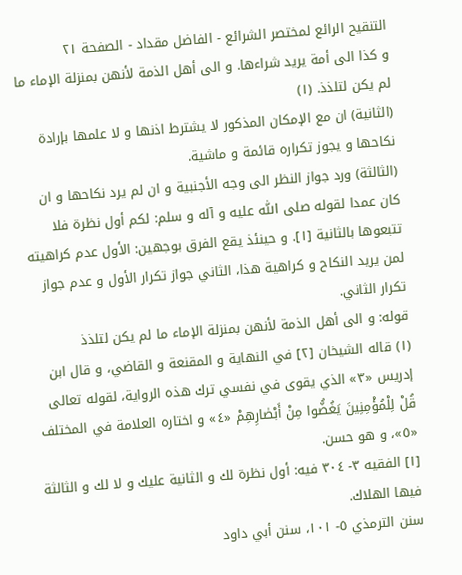التنقيح الرائع لمختصر الشرائع - الفاضل مقداد - الصفحة ٢١
و كذا الى أمة يريد شراءها. و الى أهل الذمة لأنهن بمنزلة الإماء ما لم يكن لتلذذ. (١)
(الثانية) ان مع الإمكان المذكور لا يشترط اذنها و لا علمها بإرادة نكاحها و يجوز تكراره قائمة و ماشية.
(الثالثة) ورد جواز النظر الى وجه الأجنبية و ان لم يرد نكاحها و ان كان عمدا لقوله صلى اللّٰه عليه و آله و سلم: لكم أول نظرة فلا تتبعوها بالثانية [١]. و حينئذ يقع الفرق بوجهين: الأول عدم كراهيته لمن يريد النكاح و كراهية هذا، الثاني جواز تكرار الأول و عدم جواز تكرار الثاني.
قوله: و الى أهل الذمة لأنهن بمنزلة الإماء ما لم يكن لتلذذ
(١) قاله الشيخان [٢] في النهاية و المقنعة و القاضي، و قال ابن إدريس «٣» الذي يقوى في نفسي ترك هذه الرواية، لقوله تعالى قُلْ لِلْمُؤْمِنِينَ يَغُضُّوا مِنْ أَبْصٰارِهِمْ «٤» و اختاره العلامة في المختلف «٥»، و هو حسن.
[١] الفقيه ٣- ٣٠٤ فيه: أول نظرة لك و الثانية عليك و لا لك و الثالثة فيها الهلاك.
سنن الترمذي ٥- ١٠١، سنن أبي داود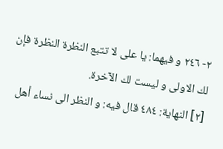٢- ٢٤٦ و فيهما: يا على لا تتبع النظرة النظرة فإن لك الاولى و ليست لك الآخرة.
[٢] النهاية: ٤٨٤ قال فيه: و النظر الى نساء أهل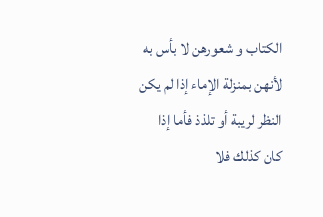الكتاب و شعورهن لا بأس به لأنهن بمنزلة الإماء إذا لم يكن النظر لريبة أو تلذذ فأما إذا كان كذلك فلا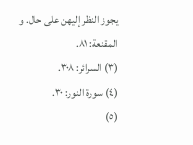يجوز النظر إليهن على حال. و المقنعة: ٨١.
(٣) السرائر: ٣٠٨.
(٤) سورة النور: ٣٠.
(٥)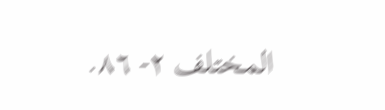المختلف ٢- ٨٦.